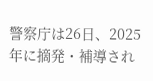警察庁は26日、2025年に摘発・補導され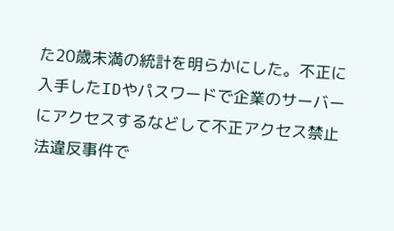た20歳未満の統計を明らかにした。不正に入手したIDやパスワードで企業のサーバーにアクセスするなどして不正アクセス禁止法違反事件で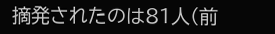摘発されたのは81人(前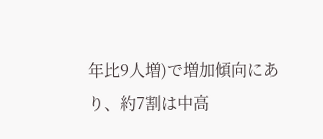年比9人増)で増加傾向にあり、約7割は中高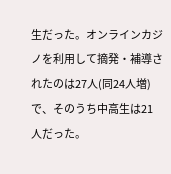生だった。オンラインカジノを利用して摘発・補導されたのは27人(同24人増)で、そのうち中高生は21人だった。